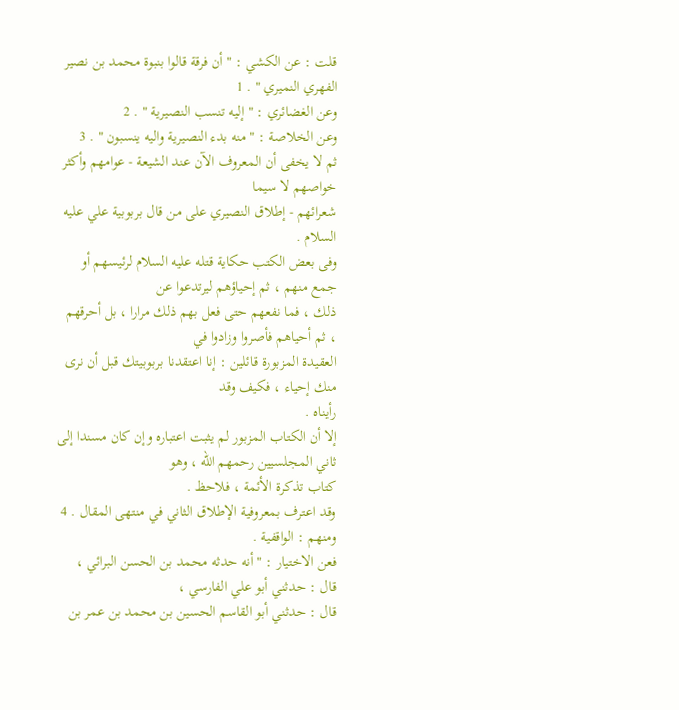قلت : عن الكشي : " أن فرقة قالوا بنبوة محمد بن نصير الفهري النميري " . 1
وعن الغضائري : " إليه تنسب النصيرية " . 2
وعن الخلاصة : " منه بدء النصيرية واليه ينسبون " . 3
ثم لا يخفى أن المعروف الآن عند الشيعة - عوامهم وأكثر خواصهم لا سيما
شعرائهم - إطلاق النصيري على من قال بربوبية علي عليه السلام .
وفى بعض الكتب حكاية قتله عليه السلام لرئيسهم أو جمع منهم ، ثم إحياؤهم ليرتدعوا عن
ذلك ، فما نفعهم حتى فعل بهم ذلك مرارا ، بل أحرقهم ، ثم أحياهم فأصروا وزادوا في
العقيدة المزبورة قائلين : إنا اعتقدنا بربوبيتك قبل أن نرى منك إحياء ، فكيف وقد
رأيناه .
إلا أن الكتاب المزبور لم يثبت اعتباره وإن كان مسندا إلى ثاني المجلسيين رحمهم الله ، وهو
كتاب تذكرة الأئمة ، فلاحظ .
وقد اعترف بمعروفية الإطلاق الثاني في منتهى المقال . 4
ومنهم : الواقفية .
فعن الاختيار : " أنه حدثه محمد بن الحسن البرائي ، قال : حدثني أبو علي الفارسي ،
قال : حدثني أبو القاسم الحسين بن محمد بن عمر بن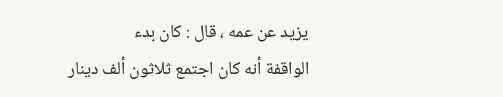يزيد عن عمه ، قال : كان بدء
الواقفة أنه كان اجتمع ثلاثون ألف دينار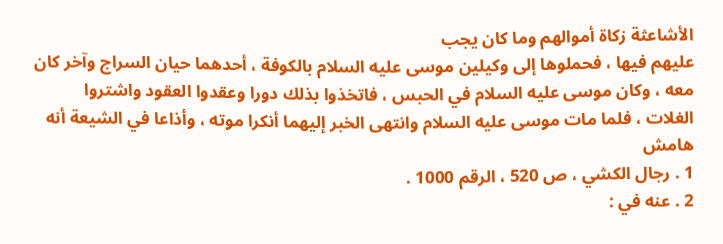الأشاعثة زكاة أموالهم وما كان يجب
عليهم فيها ، فحملوها إلى وكيلين موسى عليه السلام بالكوفة ، أحدهما حيان السراج وآخر كان
معه ، وكان موسى عليه السلام في الحبس ، فاتخذوا بذلك دورا وعقدوا العقود واشتروا
الغلات ، فلما مات موسى عليه السلام وانتهى الخبر إليهما أنكرا موته ، وأذاعا في الشيعة أنه
هامش
1 . رجال الكشي ، ص 520 ، الرقم 1000 .
2 . عنه في :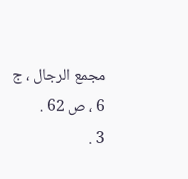مجمع الرجال ، ج 6 ، ص 62 .
3 .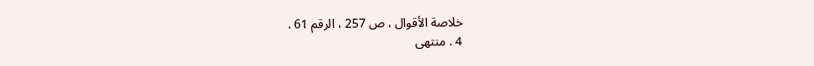خلاصة الأقوال ، ص 257 ، الرقم 61 .
4 . منتهى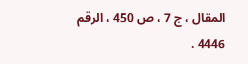المقال ، ج 7 ، ص 450 ، الرقم 4446 .